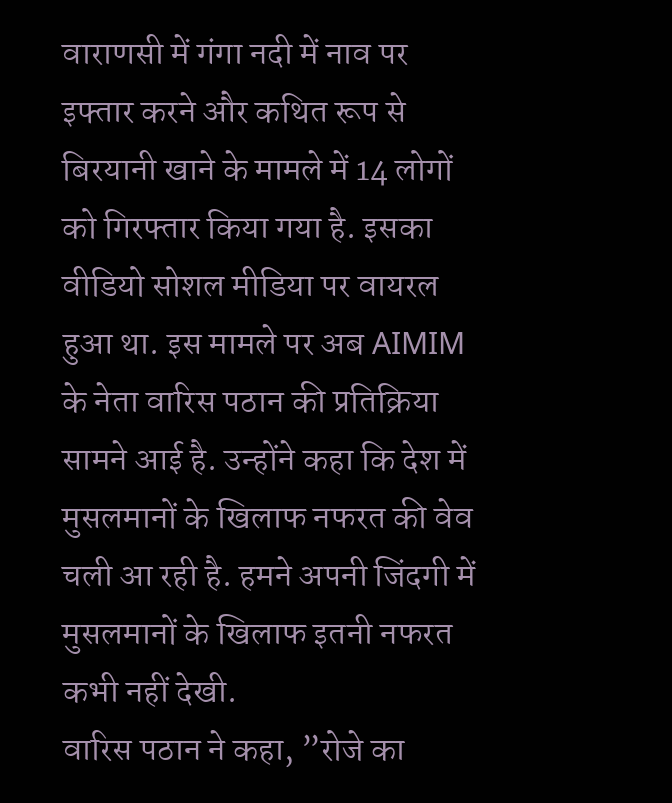वाराणसी में गंगा नदी में नाव पर इफ्तार करने और कथित रूप से बिरयानी खाने के मामले में 14 लोगों को गिरफ्तार किया गया है. इसका वीडियो सोशल मीडिया पर वायरल हुआ था. इस मामले पर अब AIMIM के नेता वारिस पठान की प्रतिक्रिया सामने आई है. उन्होंने कहा कि देश में मुसलमानों के खिलाफ नफरत की वेव चली आ रही है. हमने अपनी जिंदगी में मुसलमानों के खिलाफ इतनी नफरत कभी नहीं देखी.
वारिस पठान ने कहा, ”रोजे का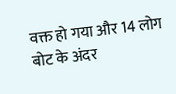वक्त हो गया और 14 लोग बोट के अंदर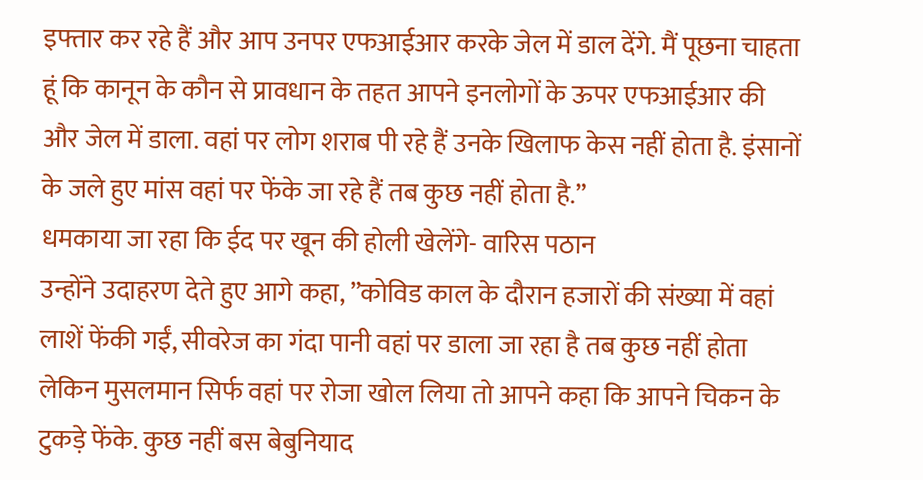इफ्तार कर रहे हैं और आप उनपर एफआईआर करके जेल में डाल देंगे. मैं पूछना चाहता हूं कि कानून के कौन से प्रावधान के तहत आपने इनलोगों के ऊपर एफआईआर की और जेल में डाला. वहां पर लोग शराब पी रहे हैं उनके खिलाफ केस नहीं होता है. इंसानों के जले हुए मांस वहां पर फेंके जा रहे हैं तब कुछ नहीं होता है.”
धमकाया जा रहा कि ईद पर खून की होली खेलेंगे- वारिस पठान
उन्होंने उदाहरण देते हुए आगे कहा, ”कोविड काल के दौरान हजारों की संख्या में वहां लाशें फेंकी गईं, सीवरेज का गंदा पानी वहां पर डाला जा रहा है तब कुछ नहीं होता लेकिन मुसलमान सिर्फ वहां पर रोजा खोल लिया तो आपने कहा कि आपने चिकन के टुकड़े फेंके. कुछ नहीं बस बेबुनियाद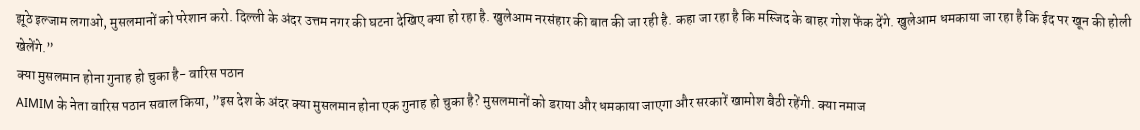झूठे इल्जाम लगाओ, मुसलमानों को परेशान करो. दिल्ली के अंदर उत्तम नगर की घटना देखिए क्या हो रहा है. खुलेआम नरसंहार की बात की जा रही है. कहा जा रहा है कि मस्जिद के बाहर गोश फेंक देंगे. खुलेआम धमकाया जा रहा है कि ईद पर खून की होली खेलेंगे.”
क्या मुसलमान होना गुनाह हो चुका है- वारिस पठान
AIMIM के नेता वारिस पठान सवाल किया, ”इस देश के अंदर क्या मुसलमान होना एक गुनाह हो चुका है? मुसलमानों को डराया और धमकाया जाएगा और सरकारें खामोश बैठी रहेंगी. क्या नमाज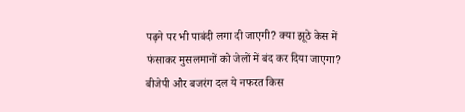पढ़ने पर भी पाबंदी लगा दी जाएगी? क्या झूठे केस में फंसाकर मुसलमानों को जेलों में बंद कर दिया जाएगा? बीजेपी और बजरंग दल ये नफरत किस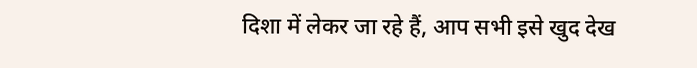दिशा में लेकर जा रहे हैं, आप सभी इसे खुद देख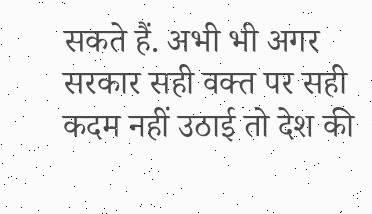सकते हैं. अभी भी अगर सरकार सही वक्त पर सही कदम नहीं उठाई तो देश की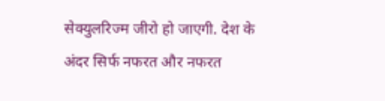सेक्युलरिज्म जीरो हो जाएगी. देश के अंदर सिर्फ नफरत और नफरत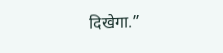दिखेगा.”